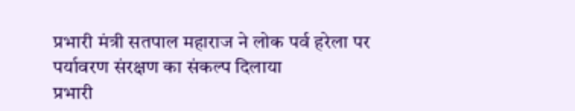प्रभारी मंत्री सतपाल महाराज ने लोक पर्व हरेला पर पर्यावरण संरक्षण का संकल्प दिलाया
प्रभारी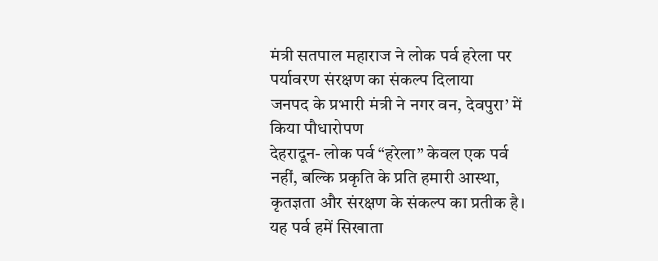मंत्री सतपाल महाराज ने लोक पर्व हरेला पर पर्यावरण संरक्षण का संकल्प दिलाया
जनपद के प्रभारी मंत्री ने नगर वन, देवपुरा’ में किया पौधारोपण
देहरादून- लोक पर्व “हरेला” केवल एक पर्व नहीं, बल्कि प्रकृति के प्रति हमारी आस्था, कृतज्ञता और संरक्षण के संकल्प का प्रतीक है। यह पर्व हमें सिखाता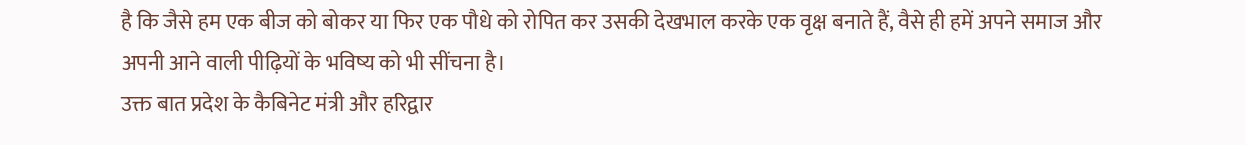है कि जैसे हम एक बीज को बोकर या फिर एक पौधे को रोपित कर उसकी देखभाल करके एक वृक्ष बनाते हैं, वैसे ही हमें अपने समाज और अपनी आने वाली पीढ़ियों के भविष्य को भी सींचना है।
उक्त बात प्रदेश के कैबिनेट मंत्री और हरिद्वार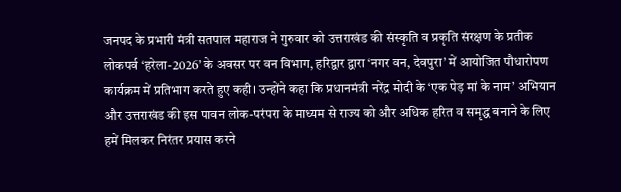जनपद के प्रभारी मंत्री सतपाल महाराज ने गुरुवार को उत्तराखंड की संस्कृति व प्रकृति संरक्षण के प्रतीक लोकपर्व ‘हरेला-2026’ के अवसर पर वन विभाग, हरिद्वार द्वारा ‘नगर वन, देवपुरा’ में आयोजित पौधारोपण कार्यक्रम में प्रतिभाग करते हुए कही। उन्होंने कहा कि प्रधानमंत्री नरेंद्र मोदी के ‘एक पेड़ मां के नाम’ अभियान और उत्तराखंड की इस पावन लोक-परंपरा के माध्यम से राज्य को और अधिक हरित व समृद्ध बनाने के लिए हमें मिलकर निरंतर प्रयास करने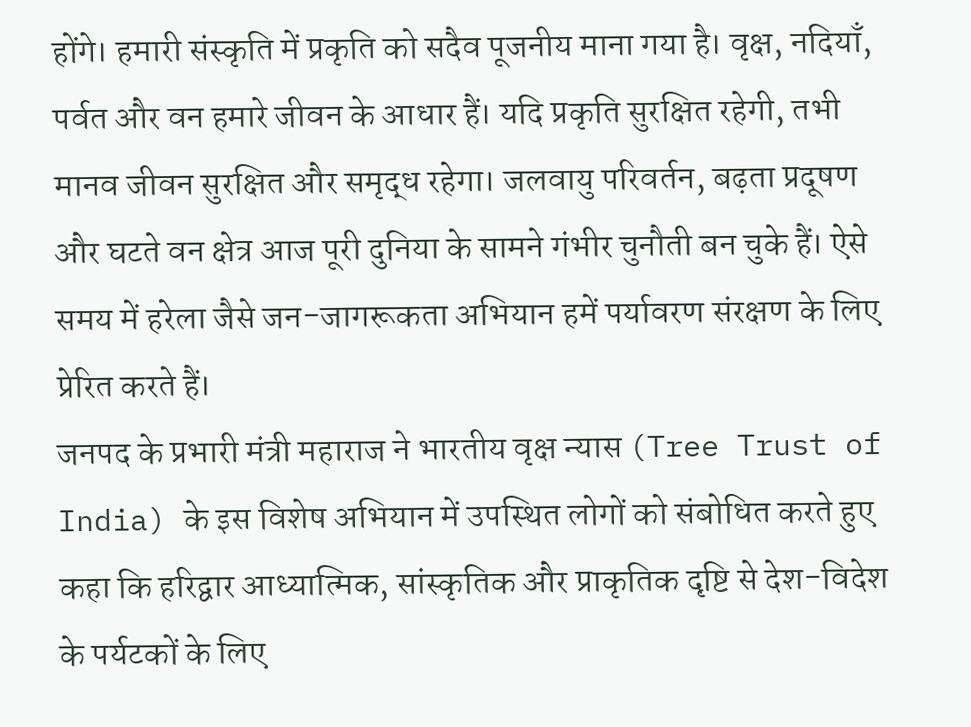होंगे। हमारी संस्कृति में प्रकृति को सदैव पूजनीय माना गया है। वृक्ष, नदियाँ, पर्वत और वन हमारे जीवन के आधार हैं। यदि प्रकृति सुरक्षित रहेगी, तभी मानव जीवन सुरक्षित और समृद्ध रहेगा। जलवायु परिवर्तन, बढ़ता प्रदूषण और घटते वन क्षेत्र आज पूरी दुनिया के सामने गंभीर चुनौती बन चुके हैं। ऐसे समय में हरेला जैसे जन-जागरूकता अभियान हमें पर्यावरण संरक्षण के लिए प्रेरित करते हैं।
जनपद के प्रभारी मंत्री महाराज ने भारतीय वृक्ष न्यास (Tree Trust of India) के इस विशेष अभियान में उपस्थित लोगों को संबोधित करते हुए कहा कि हरिद्वार आध्यात्मिक, सांस्कृतिक और प्राकृतिक दृष्टि से देश-विदेश के पर्यटकों के लिए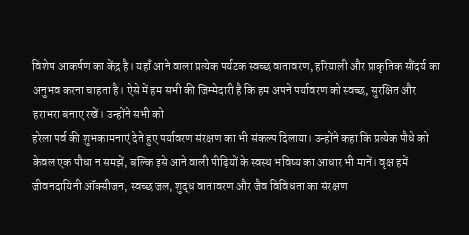विशेष आकर्षण का केंद्र है। यहाँ आने वाला प्रत्येक पर्यटक स्वच्छ वातावरण, हरियाली और प्राकृतिक सौंदर्य का अनुभव करना चाहता है। ऐसे में हम सभी की जिम्मेदारी है कि हम अपने पर्यावरण को स्वच्छ, सुरक्षित और हराभरा बनाए रखें। उन्होंने सभी को
हरेला पर्व की शुभकामनाएं देते हुए पर्यावरण संरक्षण का भी संकल्प दिलाया। उन्होंने कहा कि प्रत्येक पौधे को केवल एक पौधा न समझें, बल्कि इसे आने वाली पीढ़ियों के स्वस्थ भविष्य का आधार भी मानें। वृक्ष हमें जीवनदायिनी ऑक्सीजन, स्वच्छ जल, शुद्ध वातावरण और जैव विविधता का संरक्षण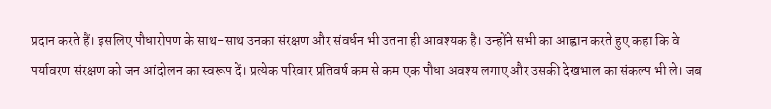प्रदान करते हैं। इसलिए पौधारोपण के साथ-साथ उनका संरक्षण और संवर्धन भी उतना ही आवश्यक है। उन्होंने सभी का आह्वान करते हुए कहा कि वे पर्यावरण संरक्षण को जन आंदोलन का स्वरूप दें। प्रत्येक परिवार प्रतिवर्ष कम से कम एक पौधा अवश्य लगाए और उसकी देखभाल का संकल्प भी ले। जब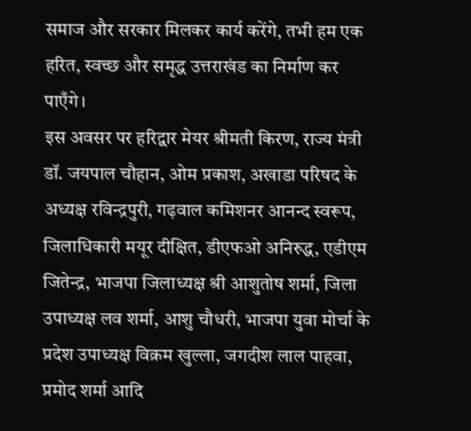समाज और सरकार मिलकर कार्य करेंगे, तभी हम एक हरित, स्वच्छ और समृद्ध उत्तराखंड का निर्माण कर पाएँगे।
इस अवसर पर हरिद्वार मेयर श्रीमती किरण, राज्य मंत्री डॉ. जयपाल चौहान, ओम प्रकाश, अखाडा परिषद के अध्यक्ष रविन्द्रपुरी, गढ़वाल कमिशनर आनन्द स्वरूप, जिलाधिकारी मयूर दीक्षित, डीएफओ अनिरुद्ध, एडीएम जितेन्द्र, भाजपा जिलाध्यक्ष श्री आशुतोष शर्मा, जिला उपाध्यक्ष लव शर्मा, आशु चौधरी, भाजपा युवा मोर्चा के प्रदेश उपाध्यक्ष विक्रम खुल्ला, जगदीश लाल पाहवा, प्रमोद शर्मा आदि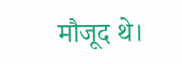मौजूद थे।